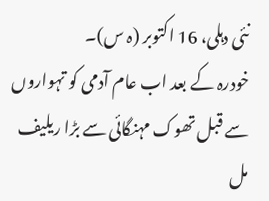نئی دہلی، 16 اکتوبر (ہ س)۔
خودرہ کے بعد اب عام آدمی کو تہواروں سے قبل تھوک مہنگائی سے بڑا ریلیف مل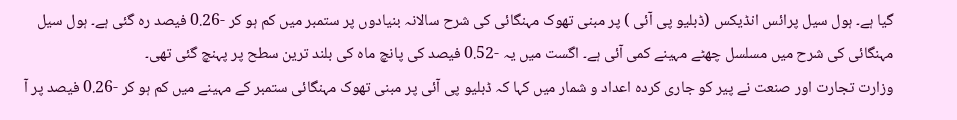گیا ہے۔ ہول سیل پرائس انڈیکس (ڈبلیو پی آئی ) پر مبنی تھوک مہنگائی کی شرح سالانہ بنیادوں پر ستمبر میں کم ہو کر -0.26 فیصد رہ گئی ہے۔ ہول سیل مہنگائی کی شرح میں مسلسل چھٹے مہینے کمی آئی ہے۔ اگست میں یہ -0.52 فیصد کی پانچ ماہ کی بلند ترین سطح پر پہنچ گئی تھی۔
وزارت تجارت اور صنعت نے پیر کو جاری کردہ اعداد و شمار میں کہا کہ ڈبلیو پی آئی پر مبنی تھوک مہنگائی ستمبر کے مہینے میں کم ہو کر -0.26 فیصد پر آ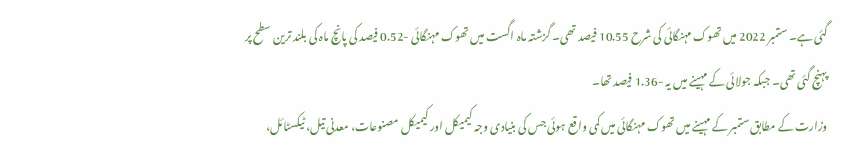گئی ہے۔ ستمبر 2022 میں تھوک مہنگائی کی شرح 10.55 فیصد تھی۔ گزشتہ ماہ اگست میں تھوک مہنگائی -0.52 فیصد کی پانچ ماہ کی بلند ترین سطح پر پہنچ گئی تھی۔ جبکہ جولائی کے مہینے میں یہ -1.36 فیصد تھا۔
وزارت کے مطابق ستمبر کے مہینے میں تھوک مہنگائی میں کمی واقع ہوئی جس کی بنیادی وجہ کیمیکل اور کیمیکل مصنوعات، معدنی تیل، ٹیکسٹائل،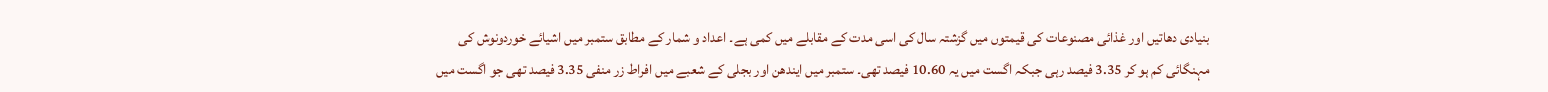بنیادی دھاتیں اور غذائی مصنوعات کی قیمتوں میں گزشتہ سال کی اسی مدت کے مقابلے میں کمی ہے۔ اعداد و شمار کے مطابق ستمبر میں اشیائے خوردونوش کی مہنگائی کم ہو کر 3.35 فیصد رہی جبکہ اگست میں یہ 10.60 فیصد تھی۔ ستمبر میں ایندھن اور بجلی کے شعبے میں افراط زر منفی 3.35 فیصد تھی جو اگست میں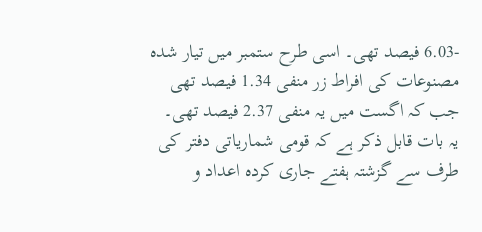-6.03 فیصد تھی۔ اسی طرح ستمبر میں تیار شدہ مصنوعات کی افراط زر منفی 1.34 فیصد تھی جب کہ اگست میں یہ منفی 2.37 فیصد تھی۔
یہ بات قابل ذکر ہے کہ قومی شماریاتی دفتر کی طرف سے گزشتہ ہفتے جاری کردہ اعداد و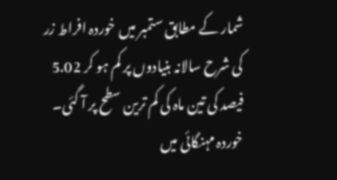شمار کے مطابق ستمبر میں خوردہ افراط زر کی شرح سالانہ بنیادوں پر کم ہو کر 5.02 فیصد کی تین ماہ کی کم ترین سطح پر آ گئی۔ خوردہ مہنگائی میں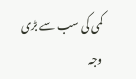کمی کی سب سے بڑی وجہ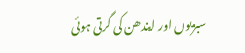سبزیوں اور ایندھن کی گرتی ہوئی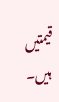قیمتیں ہیں۔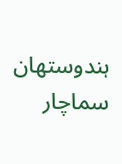ہندوستھان سماچار